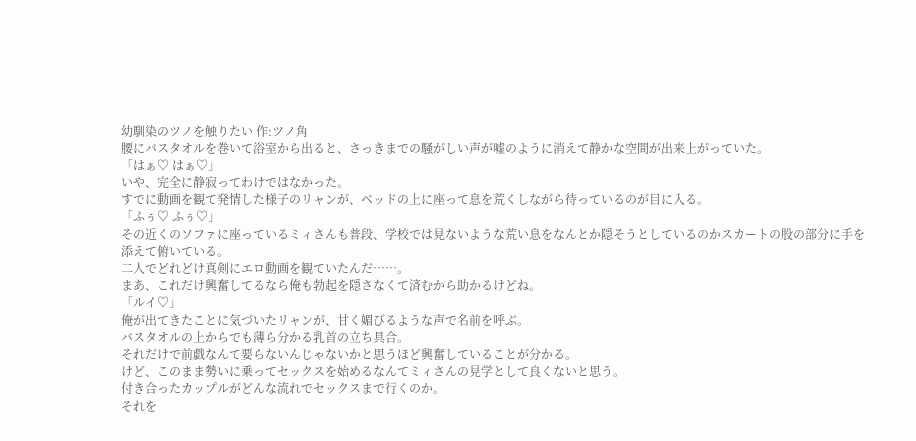幼馴染のツノを触りたい 作:ツノ角
腰にバスタオルを巻いて浴室から出ると、さっきまでの騒がしい声が嘘のように消えて静かな空間が出来上がっていた。
「はぁ♡ はぁ♡」
いや、完全に静寂ってわけではなかった。
すでに動画を観て発情した様子のリャンが、ベッドの上に座って息を荒くしながら待っているのが目に入る。
「ふぅ♡ ふぅ♡」
その近くのソファに座っているミィさんも普段、学校では見ないような荒い息をなんとか隠そうとしているのかスカートの股の部分に手を添えて俯いている。
二人でどれどけ真剣にエロ動画を観ていたんだ……。
まあ、これだけ興奮してるなら俺も勃起を隠さなくて済むから助かるけどね。
「ルイ♡」
俺が出てきたことに気づいたリャンが、甘く媚びるような声で名前を呼ぶ。
バスタオルの上からでも薄ら分かる乳首の立ち具合。
それだけで前戯なんて要らないんじゃないかと思うほど興奮していることが分かる。
けど、このまま勢いに乗ってセックスを始めるなんてミィさんの見学として良くないと思う。
付き合ったカップルがどんな流れでセックスまで行くのか。
それを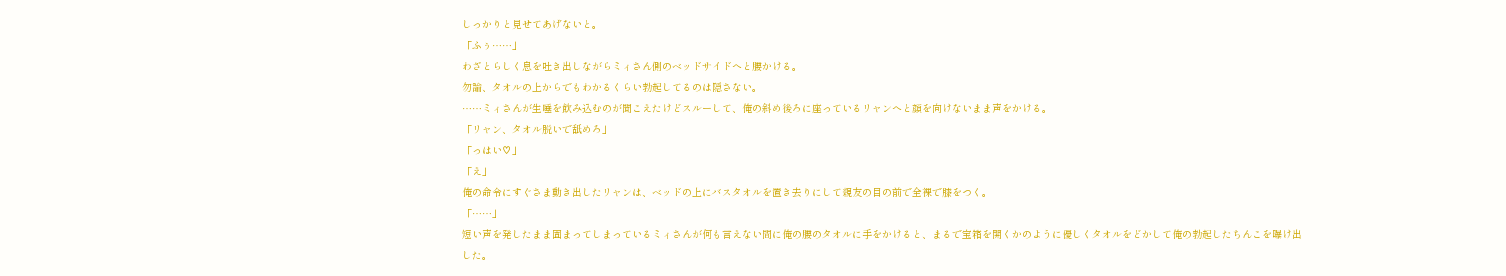しっかりと見せてあげないと。
「ふぅ……」
わざとらしく息を吐き出しながらミィさん側のベッドサイドへと腰かける。
勿論、タオルの上からでもわかるくらい勃起してるのは隠さない。
……ミィさんが生唾を飲み込むのが聞こえたけどスルーして、俺の斜め後ろに座っているリャンへと顔を向けないまま声をかける。
「リャン、タオル脱いで舐めろ」
「っはい♡」
「え」
俺の命令にすぐさま動き出したリャンは、ベッドの上にバスタオルを置き去りにして親友の目の前で全裸で膝をつく。
「……」
短い声を発したまま固まってしまっているミィさんが何も言えない間に俺の腰のタオルに手をかけると、まるで宝箱を開くかのように優しくタオルをどかして俺の勃起したちんこを曝け出した。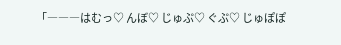「―――はむっ♡ んぼ♡ じゅぷ♡ ぐぷ♡ じゅぽぽ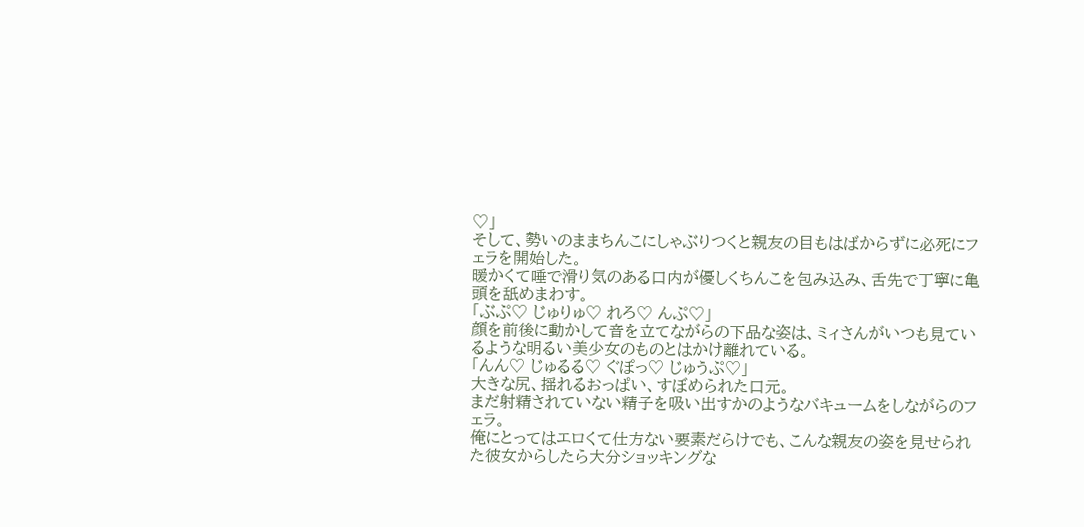♡」
そして、勢いのままちんこにしゃぶりつくと親友の目もはばからずに必死にフェラを開始した。
暖かくて唾で滑り気のある口内が優しくちんこを包み込み、舌先で丁寧に亀頭を舐めまわす。
「ぶぷ♡ じゅりゅ♡ れろ♡ んぷ♡」
顔を前後に動かして音を立てながらの下品な姿は、ミィさんがいつも見ているような明るい美少女のものとはかけ離れている。
「んん♡ じゅるる♡ ぐぽっ♡ じゅうぷ♡」
大きな尻、揺れるおっぱい、すぼめられた口元。
まだ射精されていない精子を吸い出すかのようなバキュームをしながらのフェラ。
俺にとってはエロくて仕方ない要素だらけでも、こんな親友の姿を見せられた彼女からしたら大分ショッキングな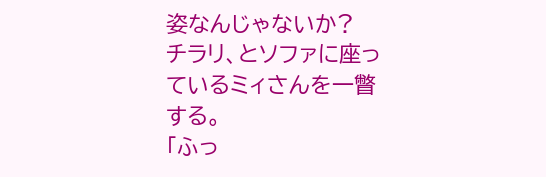姿なんじゃないか?
チラリ、とソファに座っているミィさんを一瞥する。
「ふっ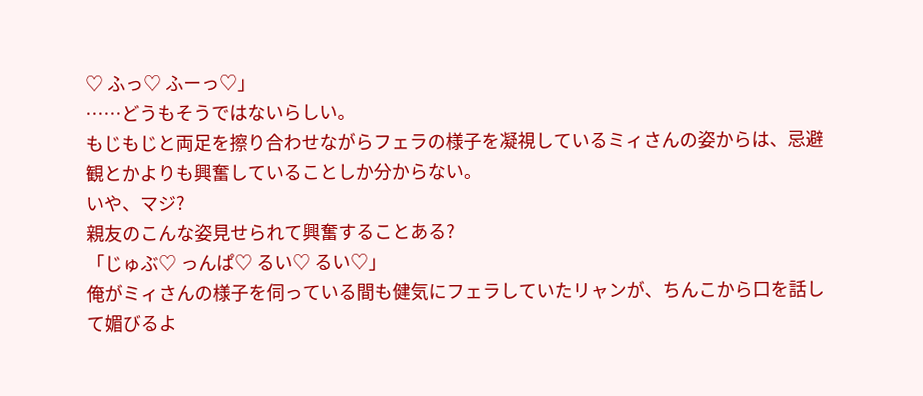♡ ふっ♡ ふーっ♡」
……どうもそうではないらしい。
もじもじと両足を擦り合わせながらフェラの様子を凝視しているミィさんの姿からは、忌避観とかよりも興奮していることしか分からない。
いや、マジ?
親友のこんな姿見せられて興奮することある?
「じゅぶ♡ っんぱ♡ るい♡ るい♡」
俺がミィさんの様子を伺っている間も健気にフェラしていたリャンが、ちんこから口を話して媚びるよ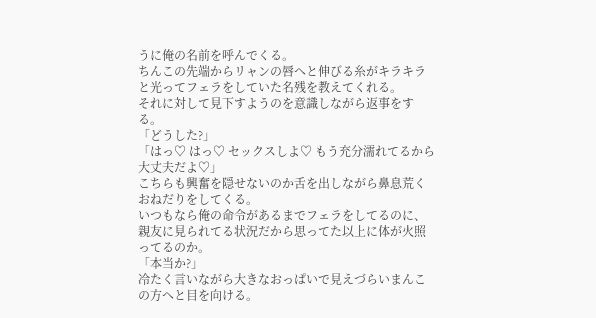うに俺の名前を呼んでくる。
ちんこの先端からリャンの唇へと伸びる糸がキラキラと光ってフェラをしていた名残を教えてくれる。
それに対して見下すようのを意識しながら返事をする。
「どうした?」
「はっ♡ はっ♡ セックスしよ♡ もう充分濡れてるから大丈夫だよ♡」
こちらも興奮を隠せないのか舌を出しながら鼻息荒くおねだりをしてくる。
いつもなら俺の命令があるまでフェラをしてるのに、親友に見られてる状況だから思ってた以上に体が火照ってるのか。
「本当か?」
冷たく言いながら大きなおっぱいで見えづらいまんこの方へと目を向ける。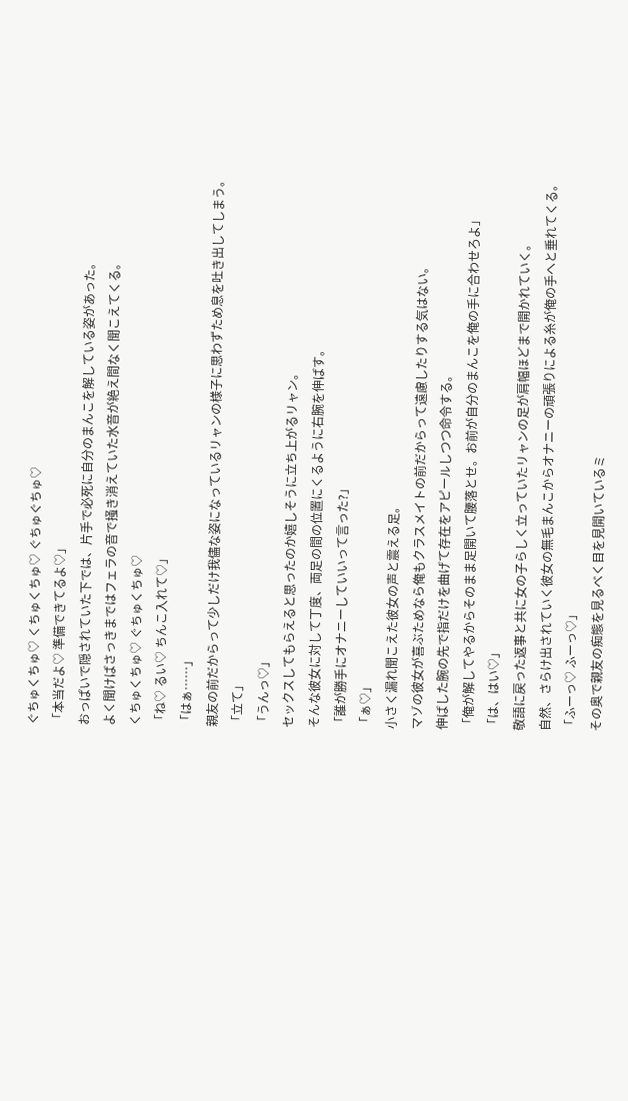ぐちゅくちゅ♡ くちゅくちゅ♡ ぐちゅぐちゅ♡
「本当だよ♡ 準備できてるよ♡」
おっぱいで隠されていた下では、片手で必死に自分のまんこを解している姿があった。
よく聞けばさっきまではフェラの音で掻き消えていた水音が絶え間なく聞こえてくる。
くちゅくちゅ♡ ぐちゅくちゅ♡
「ね♡ るい♡ ちんこ入れて♡」
「はぁ……」
親友の前だからって少しだけ我儘な姿になっているリャンの様子に思わずため息を吐き出してしまう。
「立て」
「うんっ♡」
セックスしてもらえると思ったのか嬉しそうに立ち上がるリャン。
そんな彼女に対して丁度、両足の間の位置にくるように右腕を伸ばす。
「誰が勝手にオナニーしていいって言った?」
「ぁ♡」
小さく漏れ聞こえた彼女の声と震える足。
マゾの彼女が喜ぶためなら俺もクラスメイトの前だからって遠慮したりする気はない。
伸ばした腕の先で指だけを曲げて存在をアピールしつつ命令する。
「俺が解してやるからそのまま足開いて腰落とせ。お前が自分のまんこを俺の手に合わせろよ」
「は、はい♡」
敬語に戻った返事と共に女の子らしく立っていたリャンの足が肩幅ほどまで開かれていく。
自然、さらけ出されていく彼女の無毛まんこからオナニーの頑張りによる糸が俺の手へと垂れてくる。
「ふーっ♡ ふーっ♡」
その奥で親友の痴態を見るべく目を見開いているミ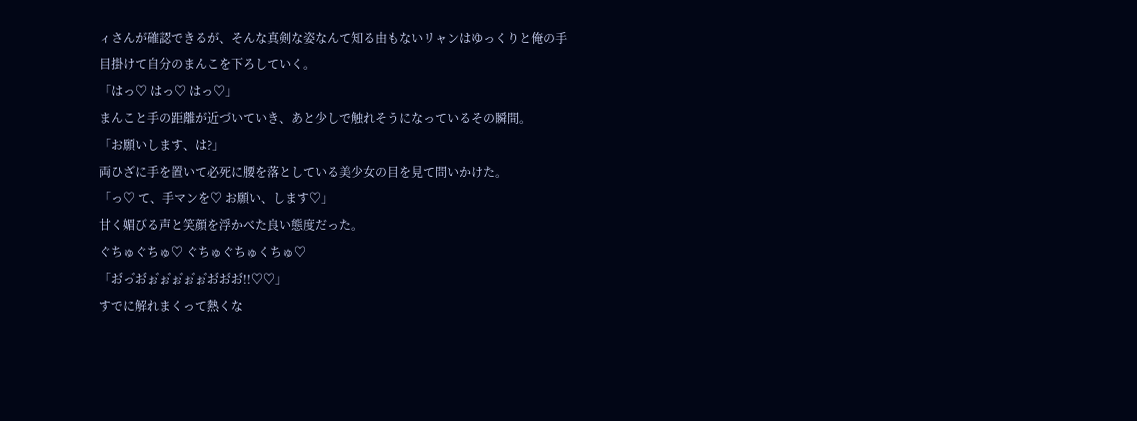ィさんが確認できるが、そんな真剣な姿なんて知る由もないリャンはゆっくりと俺の手目掛けて自分のまんこを下ろしていく。
「はっ♡ はっ♡ はっ♡」
まんこと手の距離が近づいていき、あと少しで触れそうになっているその瞬間。
「お願いします、は?」
両ひざに手を置いて必死に腰を落としている美少女の目を見て問いかけた。
「っ♡ て、手マンを♡ お願い、します♡」
甘く媚びる声と笑顔を浮かべた良い態度だった。
ぐちゅぐちゅ♡ ぐちゅぐちゅくちゅ♡
「お゙っ゙お゙ぉ゙ぉ゙ぉ゙ぉ゙ぉ゙お゙お゙お゙!!♡♡」
すでに解れまくって熱くな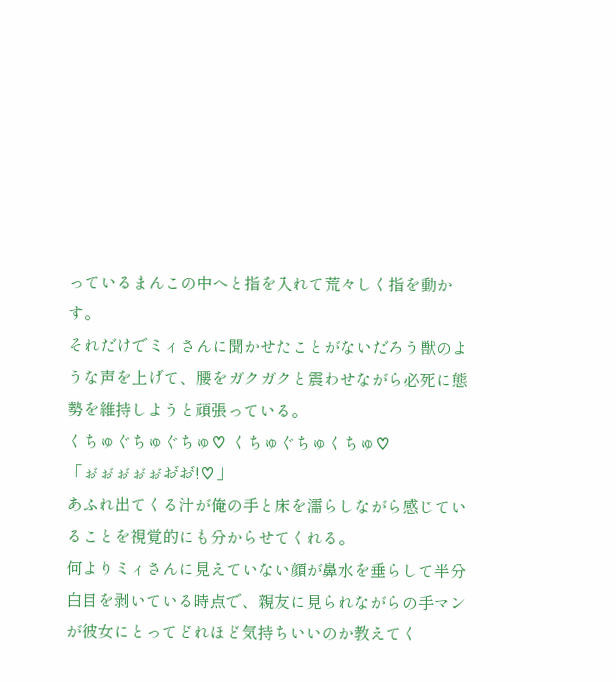っているまんこの中へと指を入れて荒々しく指を動かす。
それだけでミィさんに聞かせたことがないだろう獣のような声を上げて、腰をガクガクと震わせながら必死に態勢を維持しようと頑張っている。
くちゅぐちゅぐちゅ♡ くちゅぐちゅくちゅ♡
「ぉ゙ぉ゙ぉ゙ぉ゙ぉ゙お゙お゙!♡」
あふれ出てくる汁が俺の手と床を濡らしながら感じていることを視覚的にも分からせてくれる。
何よりミィさんに見えていない顔が鼻水を垂らして半分白目を剥いている時点で、親友に見られながらの手マンが彼女にとってどれほど気持ちいいのか教えてく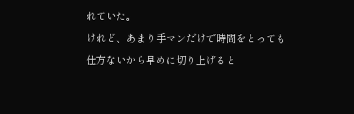れていた。
けれど、あまり手マンだけで時間をとっても仕方ないから早めに切り上げると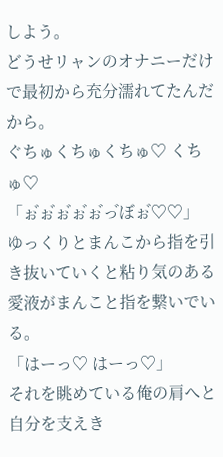しよう。
どうせリャンのオナニーだけで最初から充分濡れてたんだから。
ぐちゅくちゅくちゅ♡ くちゅ♡
「ぉ゙ぉ゙ぉ゙ぉ゙ぉ゙っ゙ぼぉ゙♡♡」
ゆっくりとまんこから指を引き抜いていくと粘り気のある愛液がまんこと指を繋いでいる。
「はーっ♡ はーっ♡」
それを眺めている俺の肩へと自分を支えき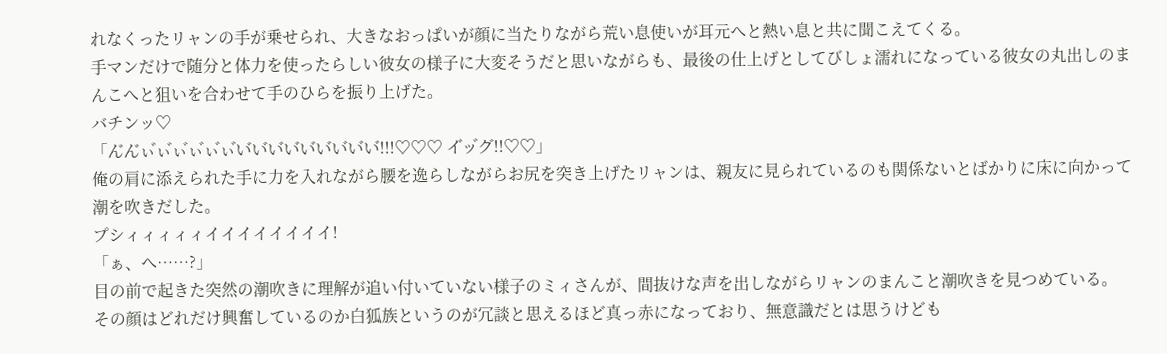れなくったリャンの手が乗せられ、大きなおっぱいが顔に当たりながら荒い息使いが耳元へと熱い息と共に聞こえてくる。
手マンだけで随分と体力を使ったらしい彼女の様子に大変そうだと思いながらも、最後の仕上げとしてびしょ濡れになっている彼女の丸出しのまんこへと狙いを合わせて手のひらを振り上げた。
バチンッ♡
「ん゙ん゙ぃ゙ぃ゙ぃ゙ぃ゙ぃ゙ぃ゙い゙い゙い゙い゙い゙い゙い゙い゙い゙!!!♡♡♡ イ゙ッ゙グ!!♡♡」
俺の肩に添えられた手に力を入れながら腰を逸らしながらお尻を突き上げたリャンは、親友に見られているのも関係ないとばかりに床に向かって潮を吹きだした。
プシィィィィィイイイイイイイイ!
「ぁ、へ……?」
目の前で起きた突然の潮吹きに理解が追い付いていない様子のミィさんが、間抜けな声を出しながらリャンのまんこと潮吹きを見つめている。
その顔はどれだけ興奮しているのか白狐族というのが冗談と思えるほど真っ赤になっており、無意識だとは思うけども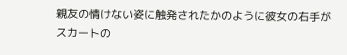親友の情けない姿に触発されたかのように彼女の右手がスカートの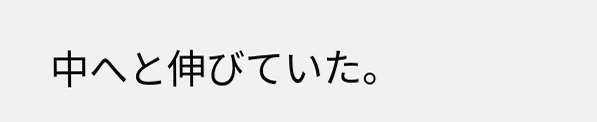中へと伸びていた。